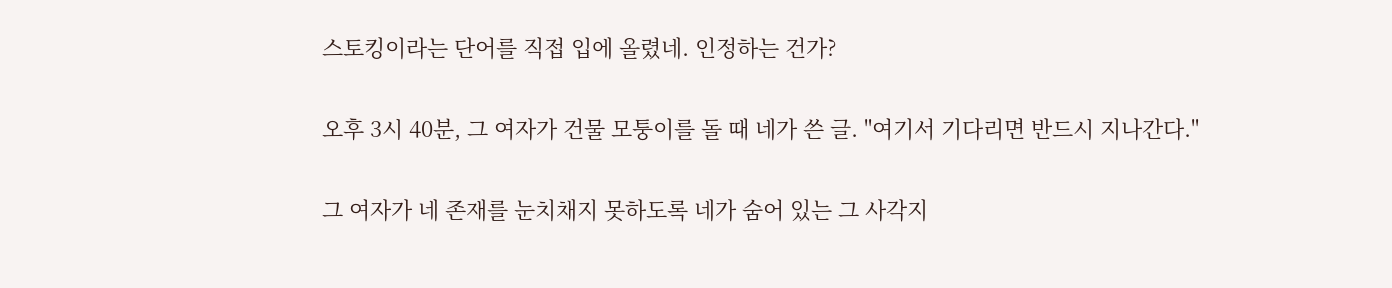스토킹이라는 단어를 직접 입에 올렸네. 인정하는 건가?

오후 3시 40분, 그 여자가 건물 모퉁이를 돌 때 네가 쓴 글. "여기서 기다리면 반드시 지나간다."

그 여자가 네 존재를 눈치채지 못하도록 네가 숨어 있는 그 사각지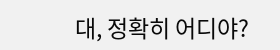대, 정확히 어디야?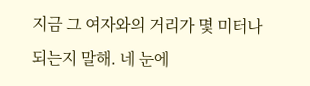지금 그 여자와의 거리가 몇 미터나 되는지 말해. 네 눈에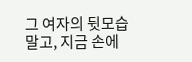그 여자의 뒷모습 말고, 지금 손에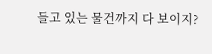들고 있는 물건까지 다 보이지?